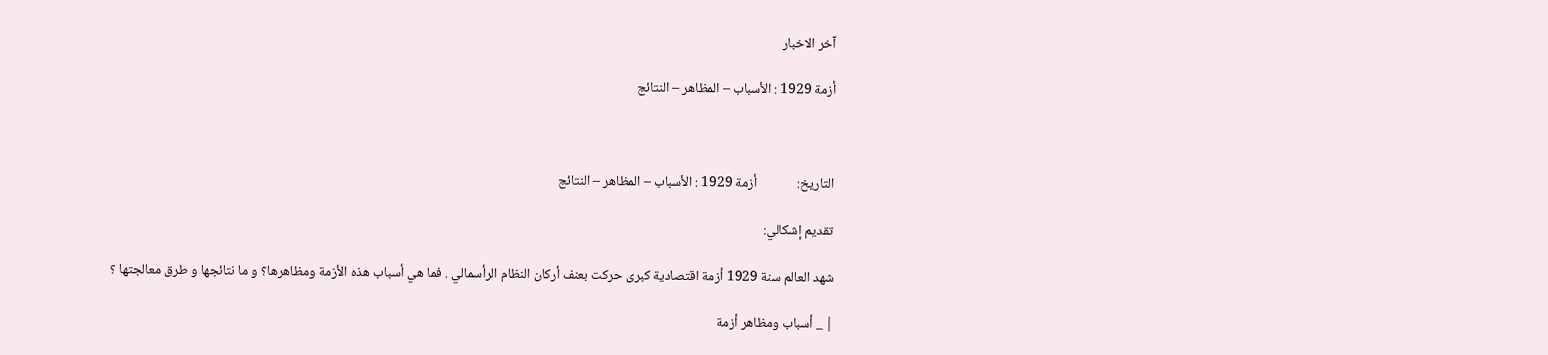آخر الاخبار

أزمة 1929 : الأسباب – المظاهر – النتائج



التاريخ:             أزمة 1929 : الأسباب – المظاهر – النتائج

تقديم إشكالي:

شهد العالم سنة 1929 أزمة اقتصادية كبرى حركت بعنف أركان النظام الرأسمالي . فما هي أسباب هذه الأزمة ومظاهرها؟ و ما نتائجها و طرق معالجتها ؟

| _ أسباب ومظاهر أزمة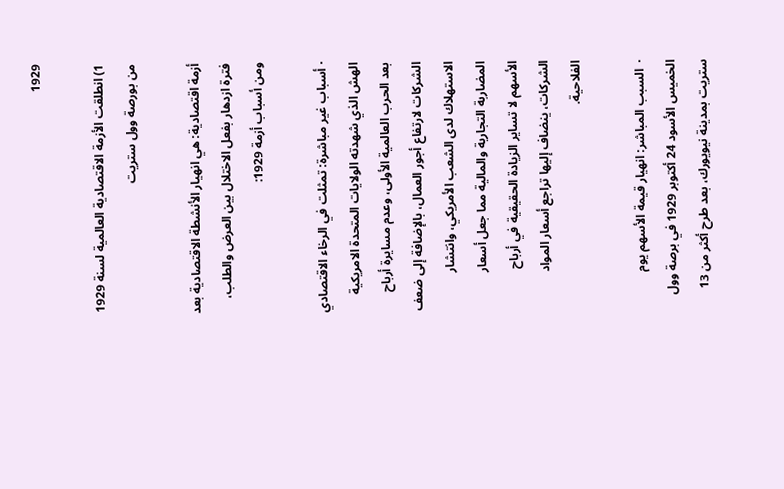1929

1) انطلقت الأزمة الاقتصادية العالمية لسنة 1929 من بورصة وول ستريت

أزمة اقتصادية: هي انهيار الأنشطة الاقتصادية بعد فترة ازدهار بفعل الاختلال بين العرض والطلب، ومن أسباب أزمة 1929:

· أسباب غير مباشرة: تمثلت في الرخاء الاقتصادي الهش الذي شهدته الولايات المتحدة الامريكية بعد الحرب العالمية الأولى، وعدم مسايرة أرباح الشركات لارتفاع أجور العمال، بالإضافة إلى ضعف الاستهلاك لدى الشعب الأمريكي، وانتشار المضاربة التجارية والمالية مما جعل أسعار الأسهم لا تساير الزيادة الحقيقية في أرباح الشركات، ينضاف إليها تراجع أسعار المواد الفلاحية.

·  السبب المباشر: انهيار قيمة الأسهم يوم الخميس الأسود 24 أكتوبر 1929 في برصة وول ستريت بمدينة نيويورك، بعد طرح أكثر من 13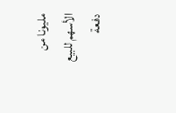مليونا من الأسهم للبيع دفعة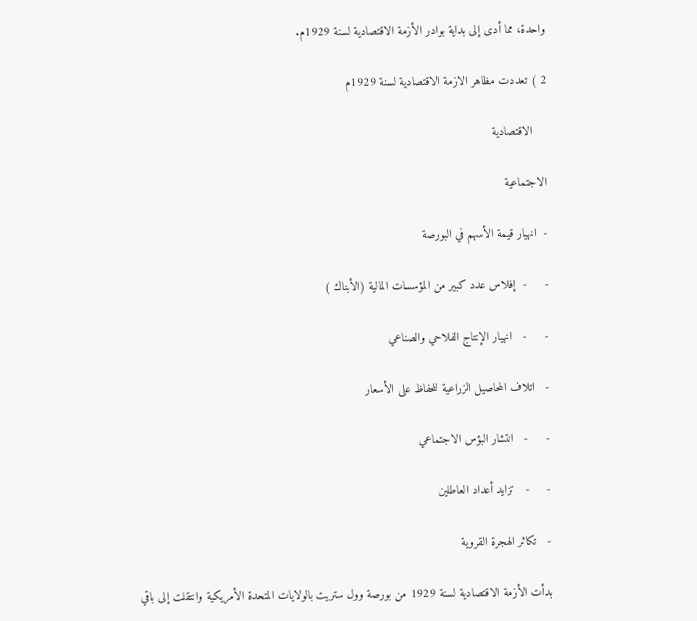واحدة، مما أدى إلى بداية بوادر الأزمة الاقتصادية لسنة 1929م.

2 ) تعددت مظاهر الازمة الاقتصادية لسنة 1929م

    الاقتصادية

الاجتماعية

-  انهيار قيمة الأسهم في البورصة

-     -  إفلاس عدد كبير من المؤسسات المالية (الأبناك )

-     -   انهيار الإنتاج الفلاحي والصناعي

-   اتلاف المحاصيل الزراعية للحفاظ على الأسعار

-     -   انتشار البؤس الاجتماعي

-     -   تزايد أعداد العاطلين

-   تكاثر الهجرة القروية

بدأت الأزمة الاقتصادية لسنة 1929 من بورصة وول ستريت بالولايات المتحدة الأمريكية وانتقلت إلى باقي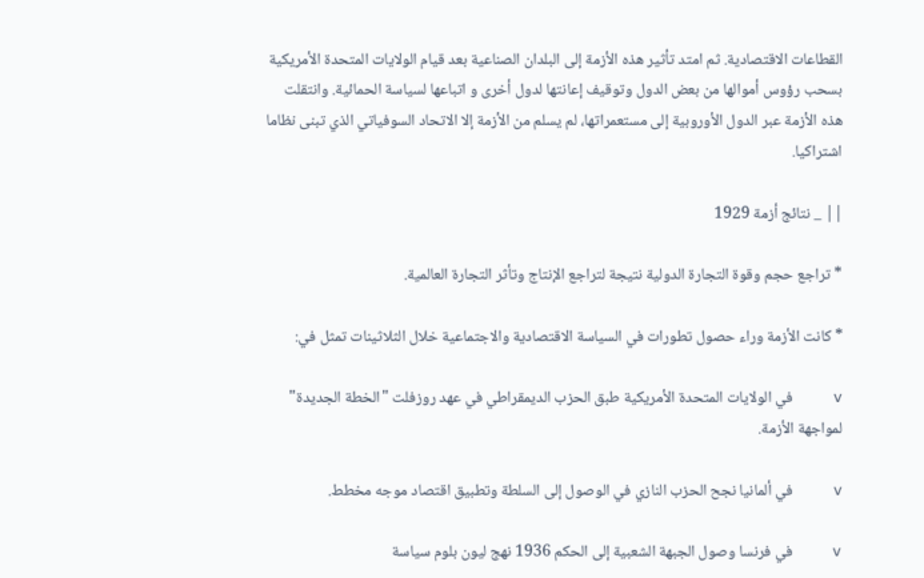القطاعات الاقتصادية. ثم امتد تأثير هذه الأزمة إلى البلدان الصناعية بعد قيام الولايات المتحدة الأمريكية بسحب رؤوس أموالها من بعض الدول وتوقيف إعانتها لدول أخرى و اتباعها لسياسة الحمائية. وانتقلت هذه الأزمة عبر الدول الأوروبية إلى مستعمراتها، لم يسلم من الأزمة إلا الاتحاد السوفياتي الذي تبنى نظاما اشتراكيا.

|| _ نتائج أزمة 1929

* تراجع حجم وقوة التجارة الدولية نتيجة لتراجع الإنتاج وتأثر التجارة العالمية.

* كانت الأزمة وراء حصول تطورات في السياسة الاقتصادية والاجتماعية خلال الثلاثينات تمثل في:

v    في الولايات المتحدة الأمريكية طبق الحزب الديمقراطي في عهد روزفلت "الخطة الجديدة" لمواجهة الأزمة.

v    في ألمانيا نجح الحزب النازي في الوصول إلى السلطة وتطبيق اقتصاد موجه مخطط.

v    في فرنسا وصول الجبهة الشعبية إلى الحكم 1936 نهج ليون بلوم سياسة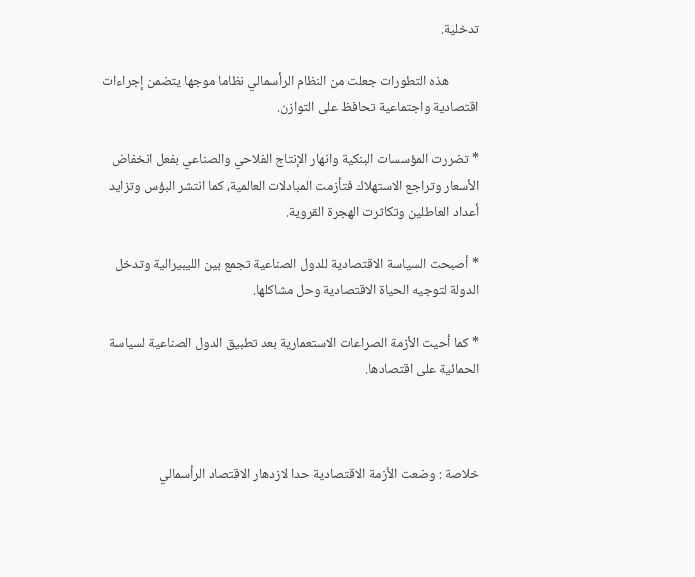تدخلية.

          هذه التطورات جعلت من النظام الرأسمالي نظاما موجها يتضمن إجراءات اقتصادية واجتماعية تحافظ على التوازن.

* تضررت المؤسسات البنكية وانهار الإنتاج الفلاحي والصناعي بفعل انخفاض الأسعار وتراجع الاستهلاك فتأزمت المبادلات العالمية، كما انتشر البؤس وتزايد أعداد العاطلين وتكاثرت الهجرة القروية.

* أصبحت السياسة الاقتصادية للدول الصناعية تجمع بين الليبيرالية وتدخل الدولة لتوجيه الحياة الاقتصادية وحل مشاكلها.

* كما أحيت الأزمة الصراعات الاستعمارية بعد تطبيق الدول الصناعية لسياسة الحمائية على اقتصادها.



خلاصة : وضعت الأزمة الاقتصادية حدا لازدهار الاقتصاد الرأسمالي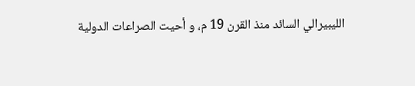الليبيرالي السائد منذ القرن 19 م، و أحيت الصراعات الدولية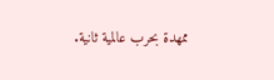ممهدة بحرب عالمية ثانية.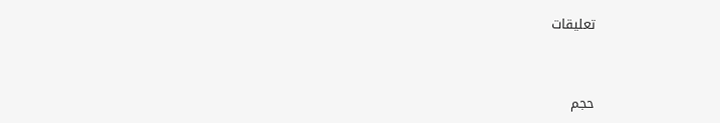تعليقات



حجم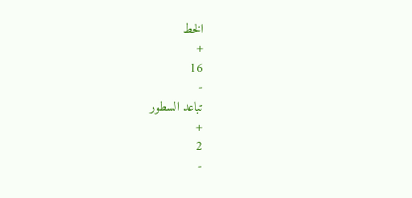الخط
+
16
-
تباعد السطور
+
2
-